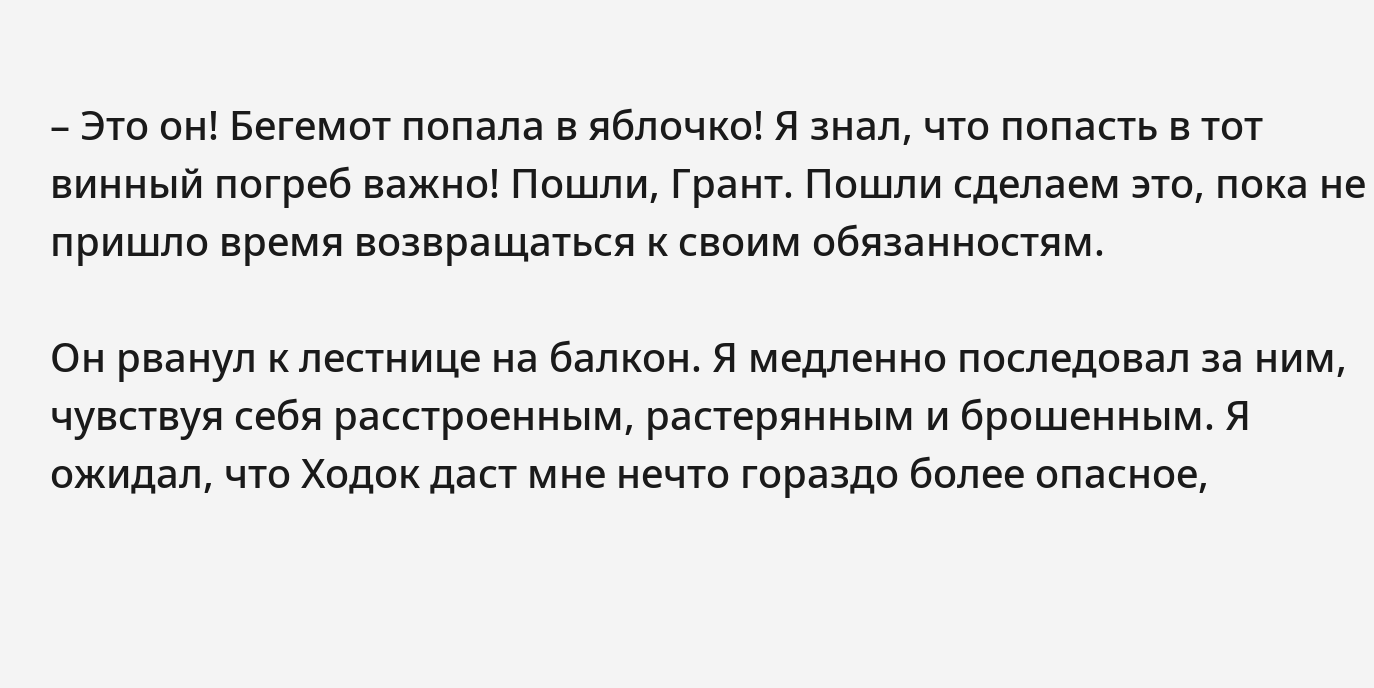– Это он! Бегемот попала в яблочко! Я знал, что попасть в тот винный погреб важно! Пошли, Грант. Пошли сделаем это, пока не пришло время возвращаться к своим обязанностям.

Он рванул к лестнице на балкон. Я медленно последовал за ним, чувствуя себя расстроенным, растерянным и брошенным. Я ожидал, что Ходок даст мне нечто гораздо более опасное,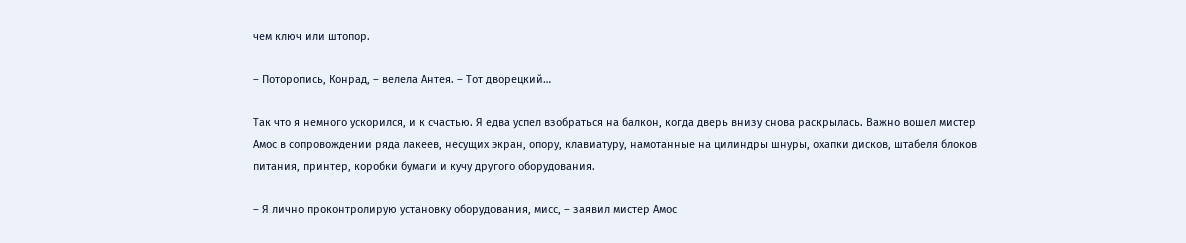чем ключ или штопор.

– Поторопись, Конрад, – велела Антея. – Тот дворецкий…

Так что я немного ускорился, и к счастью. Я едва успел взобраться на балкон, когда дверь внизу снова раскрылась. Важно вошел мистер Амос в сопровождении ряда лакеев, несущих экран, опору, клавиатуру, намотанные на цилиндры шнуры, охапки дисков, штабеля блоков питания, принтер, коробки бумаги и кучу другого оборудования.

– Я лично проконтролирую установку оборудования, мисс, – заявил мистер Амос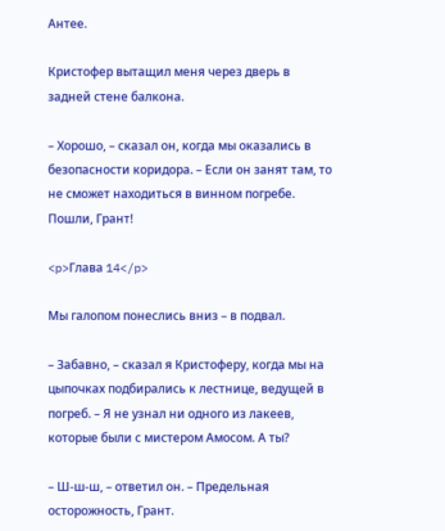Антее.

Кристофер вытащил меня через дверь в задней стене балкона.

– Хорошо, – сказал он, когда мы оказались в безопасности коридора. – Если он занят там, то не сможет находиться в винном погребе. Пошли, Грант!

<p>Глава 14</p>

Мы галопом понеслись вниз – в подвал.

– Забавно, – сказал я Кристоферу, когда мы на цыпочках подбирались к лестнице, ведущей в погреб. – Я не узнал ни одного из лакеев, которые были с мистером Амосом. А ты?

– Ш-ш-ш, – ответил он. – Предельная осторожность, Грант.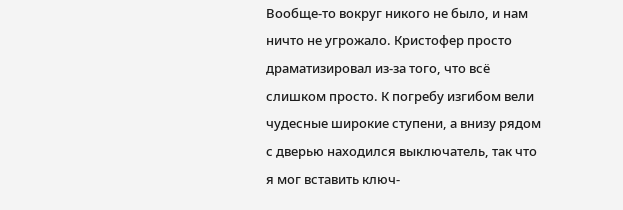Вообще-то вокруг никого не было, и нам ничто не угрожало. Кристофер просто драматизировал из-за того, что всё слишком просто. К погребу изгибом вели чудесные широкие ступени, а внизу рядом с дверью находился выключатель, так что я мог вставить ключ-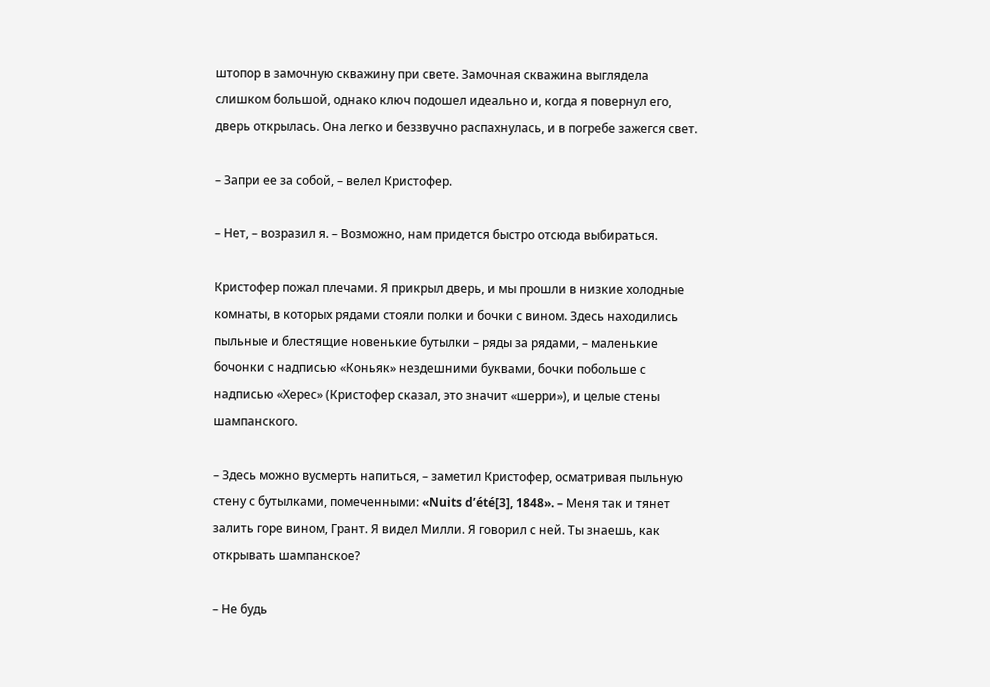штопор в замочную скважину при свете. Замочная скважина выглядела слишком большой, однако ключ подошел идеально и, когда я повернул его, дверь открылась. Она легко и беззвучно распахнулась, и в погребе зажегся свет.

– Запри ее за собой, – велел Кристофер.

– Нет, – возразил я. – Возможно, нам придется быстро отсюда выбираться.

Кристофер пожал плечами. Я прикрыл дверь, и мы прошли в низкие холодные комнаты, в которых рядами стояли полки и бочки с вином. Здесь находились пыльные и блестящие новенькие бутылки – ряды за рядами, – маленькие бочонки с надписью «Коньяк» нездешними буквами, бочки побольше с надписью «Херес» (Кристофер сказал, это значит «шерри»), и целые стены шампанского.

– Здесь можно вусмерть напиться, – заметил Кристофер, осматривая пыльную стену с бутылками, помеченными: «Nuits d’été[3], 1848». – Меня так и тянет залить горе вином, Грант. Я видел Милли. Я говорил с ней. Ты знаешь, как открывать шампанское?

– Не будь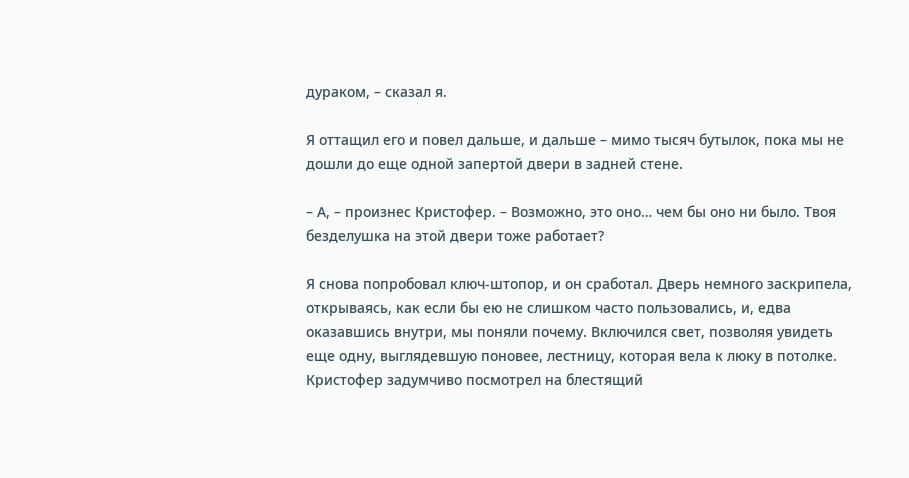дураком, – сказал я.

Я оттащил его и повел дальше, и дальше – мимо тысяч бутылок, пока мы не дошли до еще одной запертой двери в задней стене.

– А, – произнес Кристофер. – Возможно, это оно… чем бы оно ни было. Твоя безделушка на этой двери тоже работает?

Я снова попробовал ключ-штопор, и он сработал. Дверь немного заскрипела, открываясь, как если бы ею не слишком часто пользовались, и, едва оказавшись внутри, мы поняли почему. Включился свет, позволяя увидеть еще одну, выглядевшую поновее, лестницу, которая вела к люку в потолке. Кристофер задумчиво посмотрел на блестящий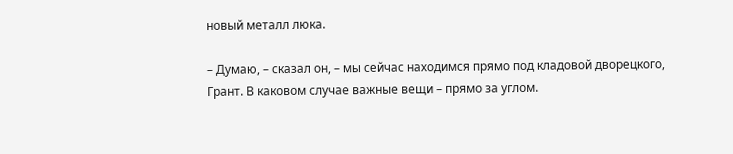новый металл люка.

– Думаю, – сказал он, – мы сейчас находимся прямо под кладовой дворецкого, Грант. В каковом случае важные вещи – прямо за углом.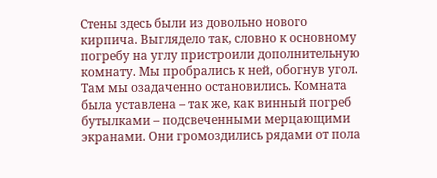Стены здесь были из довольно нового кирпича. Выглядело так, словно к основному погребу на углу пристроили дополнительную комнату. Мы пробрались к ней, обогнув угол. Там мы озадаченно остановились. Комната была уставлена – так же, как винный погреб бутылками – подсвеченными мерцающими экранами. Они громоздились рядами от пола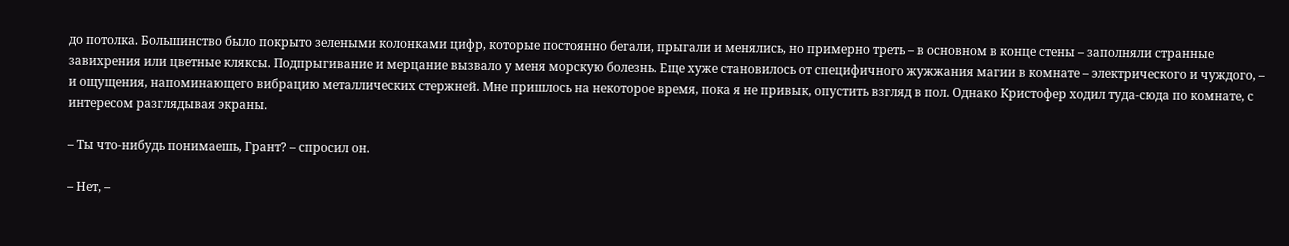до потолка. Большинство было покрыто зелеными колонками цифр, которые постоянно бегали, прыгали и менялись, но примерно треть – в основном в конце стены – заполняли странные завихрения или цветные кляксы. Подпрыгивание и мерцание вызвало у меня морскую болезнь. Еще хуже становилось от специфичного жужжания магии в комнате – электрического и чуждого, – и ощущения, напоминающего вибрацию металлических стержней. Мне пришлось на некоторое время, пока я не привык, опустить взгляд в пол. Однако Кристофер ходил туда-сюда по комнате, с интересом разглядывая экраны.

– Ты что-нибудь понимаешь, Грант? – спросил он.

– Нет, –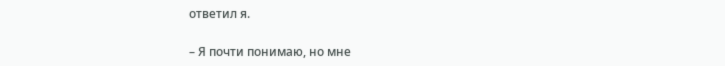ответил я.

– Я почти понимаю, но мне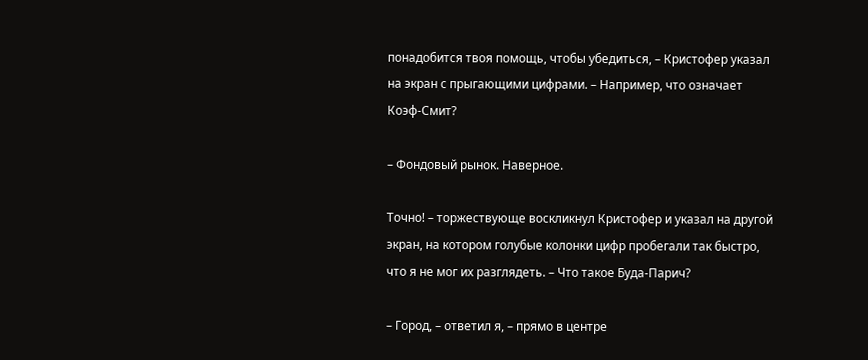понадобится твоя помощь, чтобы убедиться, – Кристофер указал на экран с прыгающими цифрами. – Например, что означает  Коэф-Смит?

– Фондовый рынок. Наверное.

Точно! – торжествующе воскликнул Кристофер и указал на другой экран, на котором голубые колонки цифр пробегали так быстро, что я не мог их разглядеть. – Что такое Буда-Парич?

– Город, – ответил я, – прямо в центре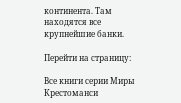континента. Там находятся все крупнейшие банки.

Перейти на страницу:

Все книги серии Миры Крестоманси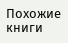Похожие книги